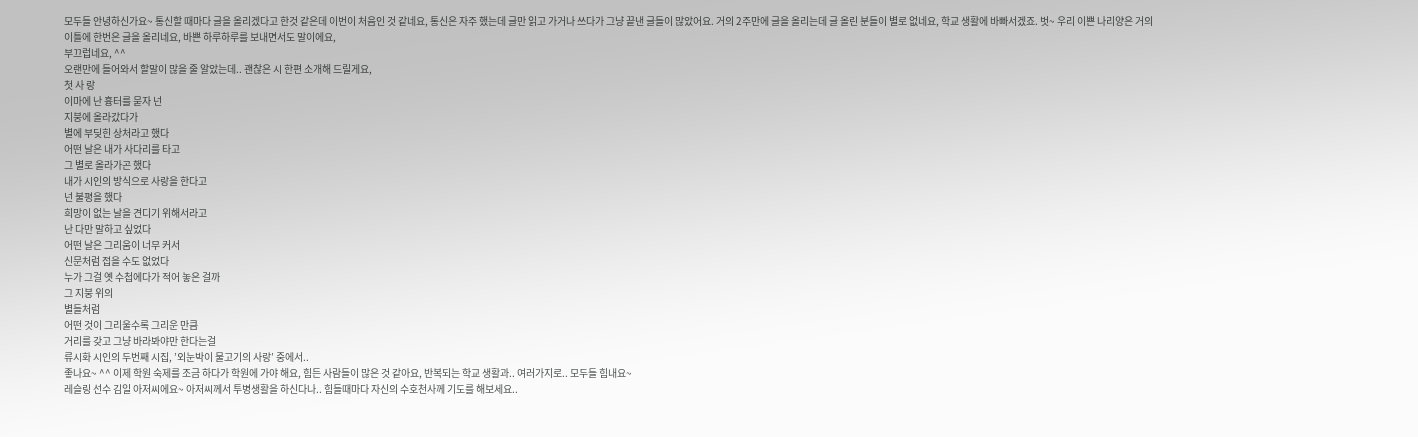모두들 안녕하신가요~ 통신할 때마다 글을 올리겠다고 한것 같은데 이번이 처음인 것 같네요, 통신은 자주 했는데 글만 읽고 가거나 쓰다가 그냥 끝낸 글들이 많았어요. 거의 2주만에 글을 올리는데 글 올린 분들이 별로 없네요, 학교 생활에 바빠서겠죠. 벗~ 우리 이쁜 나리양은 거의 이틀에 한번은 글을 올리네요, 바쁜 하루하루를 보내면서도 말이에요,
부끄럽네요, ^^
오랜만에 들어와서 할말이 많을 줄 알았는데.. 괜찮은 시 한편 소개해 드릴게요,
첫 사 랑
이마에 난 흉터를 묻자 넌
지붕에 올라갔다가
별에 부딪힌 상처라고 했다
어떤 날은 내가 사다리를 타고
그 별로 올라가곤 했다
내가 시인의 방식으로 사랑을 한다고
넌 불평을 했다
희망이 없는 날을 견디기 위해서라고
난 다만 말하고 싶었다
어떤 날은 그리움이 너무 커서
신문처럼 접을 수도 없었다
누가 그걸 옛 수첩에다가 적어 놓은 걸까
그 지붕 위의
별들처럼
어떤 것이 그리울수록 그리운 만큼
거리를 갖고 그냥 바라봐야만 한다는걸
류시화 시인의 두번째 시집, ’외눈박이 물고기의 사랑’ 중에서..
좋나요~ ^^ 이제 학원 숙제를 조금 하다가 학원에 가야 해요, 힘든 사람들이 많은 것 같아요, 반복되는 학교 생활과.. 여러가지로.. 모두들 힘내요~
레슬링 선수 김일 아저씨에요~ 아저씨께서 투병생활을 하신다나.. 힘들때마다 자신의 수호천사께 기도를 해보세요..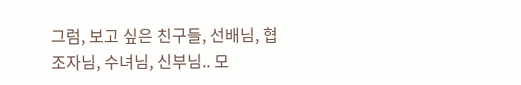그럼, 보고 싶은 친구들, 선배님, 협조자님, 수녀님, 신부님.. 모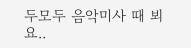두모두 음악미사 때 뵈요..